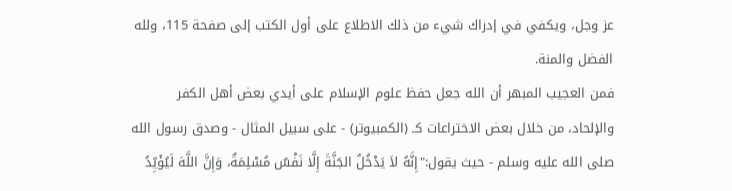عز وجل، ويكفي في إدراك شيء من ذلك الاطلاع على أول الكتب إلى صفحة 115، ولله الفضل والمنة.
فمن العجيب المبهر أن الله جعل حفظ علوم الإسلام على أيدي بعض أهل الكفر والإلحاد، من خلال بعض الاختراعات كـ (الكمبيوتر) - على سبيل المثال - وصدق رسول الله صلى الله عليه وسلم - حيث يقول:"إِنَّهُ لاَ يَدْخُلُ الجَنَّةَ إِلَّا نَفْسٌ مُسْلِمَةٌ، وَإِنَّ اللَّهَ لَيُؤَيِّدُ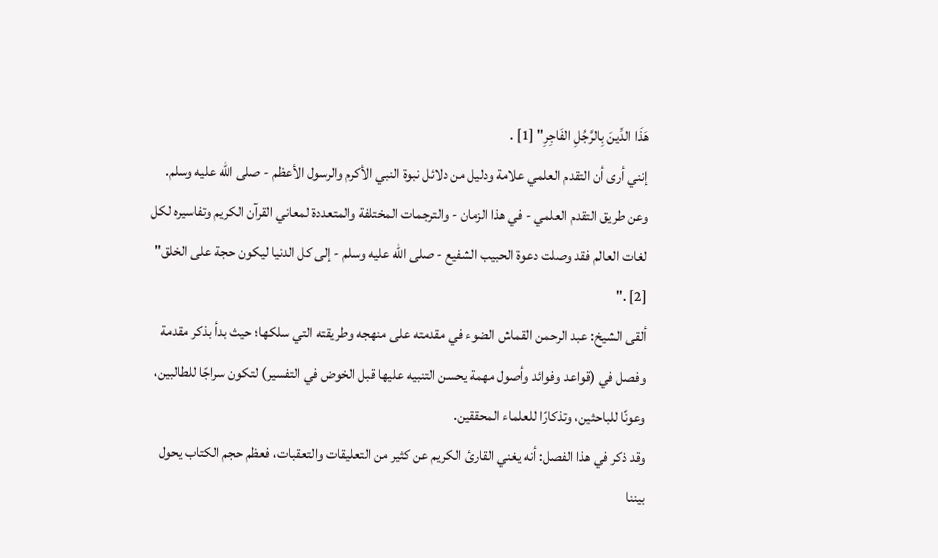هَذَا الدِّينَ بِالرَّجُلِ الفَاجِرِ" [1] .
إنني أرى أن التقدم العلمي علامة ودليل من دلائل نبوة النبي الأكرم والرسول الأعظم - صلى الله عليه وسلم.
وعن طريق التقدم العلمي - في هذا الزمان - والترجمات المختلفة والمتعددة لمعاني القرآن الكريم وتفاسيره لكل لغات العالم فقد وصلت دعوة الحبيب الشفيع - صلى الله عليه وسلم - إلى كل الدنيا ليكون حجة على الخلق" [2] ."
ألقى الشيخ: عبد الرحمن القماش الضوء في مقدمته على منهجه وطريقته التي سلكها؛ حيث بدأ بذكر مقدمة وفصل في (قواعد وفوائد وأصول مهمة يحسن التنبيه عليها قبل الخوض في التفسير) لتكون سراجًا للطالبين، وعونًا للباحثين، وتذكارًا للعلماء المحققين.
وقد ذكر في هذا الفصل: أنه يغني القارئ الكريم عن كثير من التعليقات والتعقبات، فعظم حجم الكتاب يحول بيننا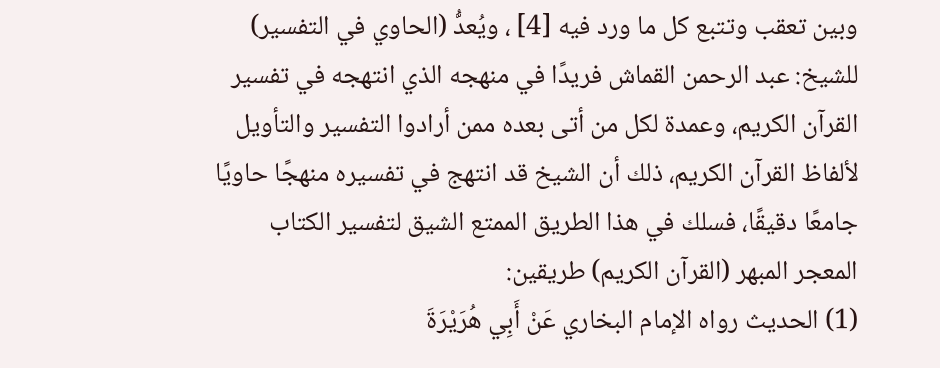وبين تعقب وتتبع كل ما ورد فيه [4] ، ويُعدُّ (الحاوي في التفسير) للشيخ: عبد الرحمن القماش فريدًا في منهجه الذي انتهجه في تفسير القرآن الكريم، وعمدة لكل من أتى بعده ممن أرادوا التفسير والتأويل لألفاظ القرآن الكريم، ذلك أن الشيخ قد انتهج في تفسيره منهجًا حاويًا جامعًا دقيقًا، فسلك في هذا الطريق الممتع الشيق لتفسير الكتاب المعجر المبهر (القرآن الكريم) طريقين:
(1) الحديث رواه الإمام البخاري عَنْ أَبِي هُرَيْرَةَ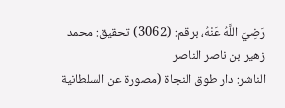رَضِيَ اللَّهُ عَنْهُ، برقم: (3062) تحقيق: محمد زهير بن ناصر الناصر
الناشر: دار طوق النجاة (مصورة عن السلطانية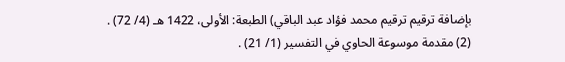بإضافة ترقيم ترقيم محمد فؤاد عبد الباقي) الطبعة: الأولى، 1422 هـ (4/ 72) .
(2) مقدمة موسوعة الحاوي في التفسير (1/ 21) .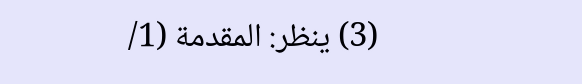(3) ينظر: المقدمة (1/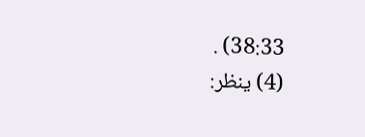38:33) .
(4) ينظر: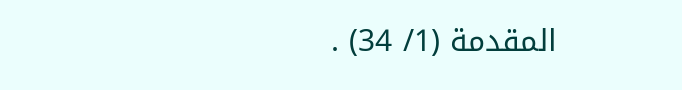المقدمة (1/ 34) .